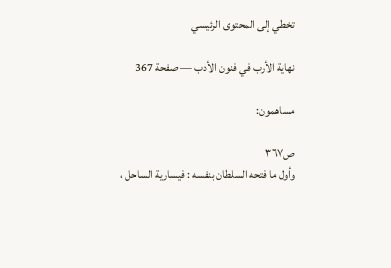تخطي إلى المحتوى الرئيسي

نهاية الأرب في فنون الأدب — صفحة 367

مساهمون:

ص٣٦٧
وأول ما فتحه السلطان بنفسه : فيسارية الساحل ،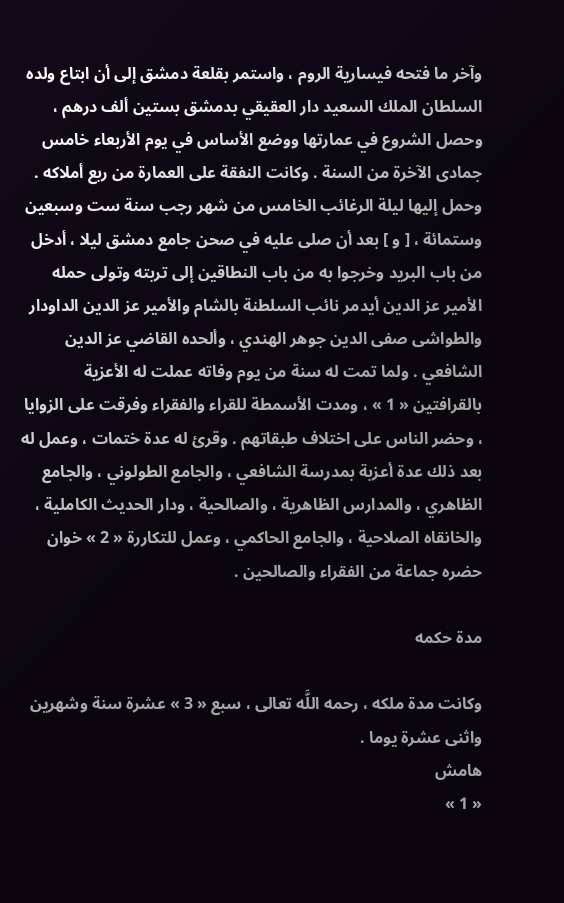وآخر ما فتحه فيسارية الروم ، واستمر بقلعة دمشق إلى أن ابتاع ولده السلطان الملك السعيد دار العقيقي بدمشق بستين ألف درهم ، وحصل الشروع في عمارتها ووضع الأساس في يوم الأربعاء خامس جمادى الآخرة من السنة . وكانت النفقة على العمارة من ربع أملاكه . وحمل إليها ليلة الرغائب الخامس من شهر رجب سنة ست وسبعين وستمائة ، [ و ] بعد أن صلى عليه في صحن جامع دمشق ليلا ، أدخل من باب البريد وخرجوا به من باب النطاقين إلى تربته وتولى حمله الأمير عز الدين أيدمر نائب السلطنة بالشام والأمير عز الدين الداودار والطواشى صفى الدين جوهر الهندي ، وألحده القاضي عز الدين الشافعي . ولما تمت له سنة من يوم وفاته عملت له الأعزية بالقرافتين « 1 » ، ومدت الأسمطة للقراء والفقراء وفرقت على الزوايا ، وحضر الناس على اختلاف طبقاتهم . وقرئ له عدة ختمات ، وعمل له بعد ذلك عدة أعزبة بمدرسة الشافعي ، والجامع الطولوني ، والجامع الظاهري ، والمدارس الظاهرية ، والصالحية ، ودار الحديث الكاملية ، والخانقاه الصلاحية ، والجامع الحاكمي ، وعمل للتكاررة « 2 » خوان حضره جماعة من الفقراء والصالحين .

مدة حكمه

وكانت مدة ملكه ، رحمه اللَّه تعالى ، سبع « 3 » عشرة سنة وشهرين واثنى عشرة يوما .
هامش
« 1 »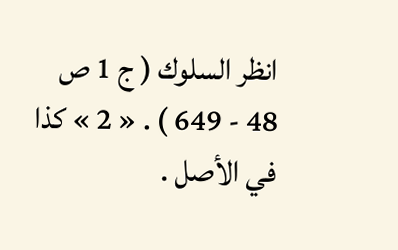انظر السلوك ( ج 1 ص 48 - 649 ) . « 2 » كذا في الأصل .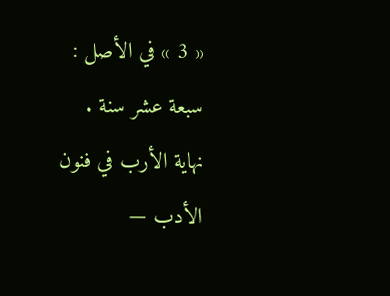« 3 » في الأصل : سبعة عشر سنة .
نهاية الأرب في فنون الأدب —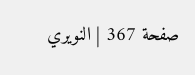صفحة 367 | النويري